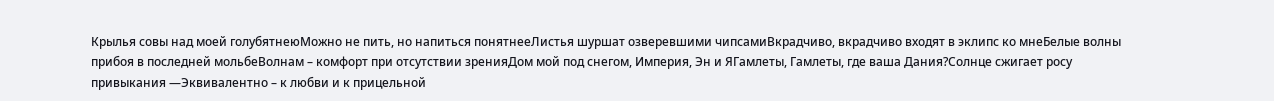Крылья совы над моей голубятнеюМожно не пить, но напиться понятнееЛистья шуршат озверевшими чипсамиВкрадчиво, вкрадчиво входят в эклипс ко мнеБелые волны прибоя в последней мольбеВолнам – комфорт при отсутствии зренияДом мой под снегом, Империя, Эн и ЯГамлеты, Гамлеты, где ваша Дания?Солнце сжигает росу привыкания —Эквивалентно – к любви и к прицельной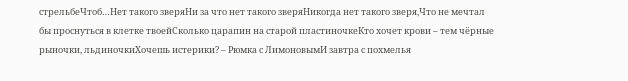стрельбеЧтоб…Нет такого зверяНи за что нет такого зверяНикогда нет такого зверя,Что не мечтал бы проснуться в клетке твоейСколько царапин на старой пластиночкеКто хочет крови – тем чёрные рыночки, льдиночкиХочешь истерики? – Рюмка с ЛимоновымИ завтра с похмелья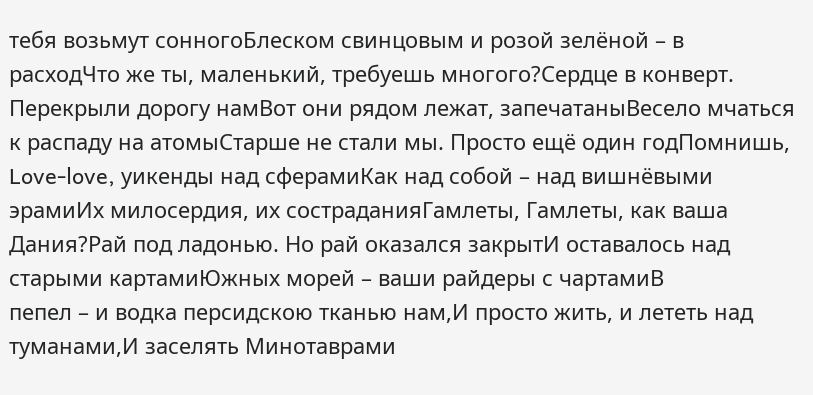тебя возьмут сонногоБлеском свинцовым и розой зелёной – в расходЧто же ты, маленький, требуешь многого?Сердце в конверт. Перекрыли дорогу намВот они рядом лежат, запечатаныВесело мчаться к распаду на атомыСтарше не стали мы. Просто ещё один годПомнишь, Love-love, уикенды над сферамиКак над собой – над вишнёвыми эрамиИх милосердия, их состраданияГамлеты, Гамлеты, как ваша Дания?Рай под ладонью. Но рай оказался закрытИ оставалось над старыми картамиЮжных морей – ваши райдеры с чартамиВ
пепел – и водка персидскою тканью нам,И просто жить, и лететь над туманами,И заселять Минотаврами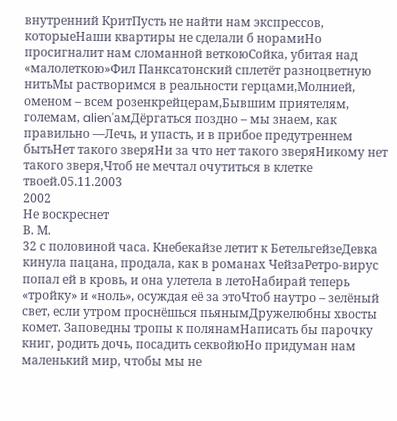внутренний КритПусть не найти нам экспрессов, которыеНаши квартиры не сделали б норамиНо просигналит нам сломанной веткоюСойка, убитая над «малолеткою»Фил Панксатонский сплетёт разноцветную нитьМы растворимся в реальности герцами,Молнией, оменом – всем розенкрейцерам,Бывшим приятелям, големам, alien'амДёргаться поздно – мы знаем, как правильно —Лечь, и упасть, и в прибое предутреннем бытьНет такого зверяНи за что нет такого зверяНикому нет такого зверя,Чтоб не мечтал очутиться в клетке твоей.05.11.2003
2002
Не воскреснет
В. М.
32 с половиной часа. Кнебекайзе летит к БетельгейзеДевка кинула пацана, продала, как в романах ЧейзаРетро-вирус попал ей в кровь, и она улетела в летоНабирай теперь «тройку» и «ноль», осуждая её за этоЧтоб наутро – зелёный свет, если утром проснёшься пьянымДружелюбны хвосты комет. Заповедны тропы к полянамНаписать бы парочку книг, родить дочь, посадить секвойюНо придуман нам маленький мир, чтобы мы не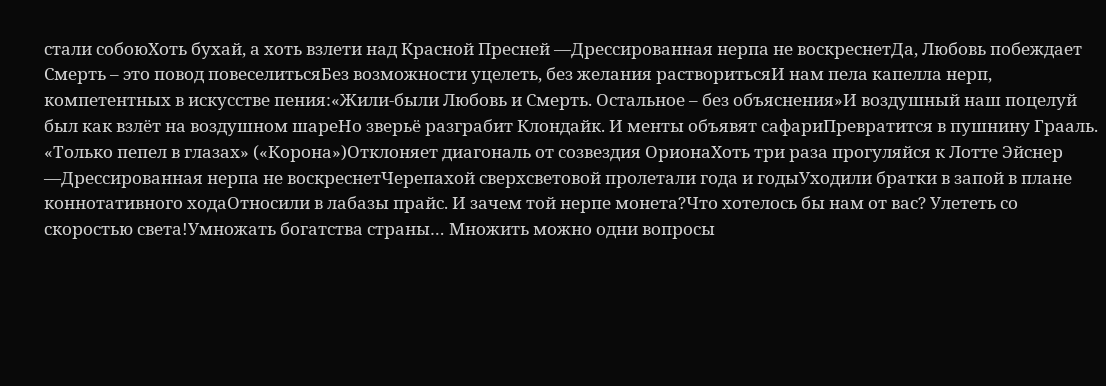стали собоюХоть бухай, а хоть взлети над Красной Пресней —Дрессированная нерпа не воскреснетДа, Любовь побеждает Смерть – это повод повеселитьсяБез возможности уцелеть, без желания растворитьсяИ нам пела капелла нерп, компетентных в искусстве пения:«Жили-были Любовь и Смерть. Остальное – без объяснения»И воздушный наш поцелуй был как взлёт на воздушном шареНо зверьё разграбит Клондайк. И менты объявят сафариПревратится в пушнину Грааль. «Только пепел в глазах» («Корона»)Отклоняет диагональ от созвездия ОрионаХоть три раза прогуляйся к Лотте Эйснер —Дрессированная нерпа не воскреснетЧерепахой сверхсветовой пролетали года и годыУходили братки в запой в плане коннотативного ходаОтносили в лабазы прайс. И зачем той нерпе монета?Что хотелось бы нам от вас? Улететь со скоростью света!Умножать богатства страны… Множить можно одни вопросы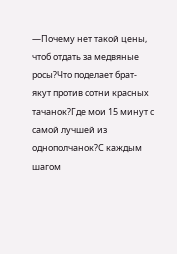—Почему нет такой цены, чтоб отдать за медвяные росы?Что поделает брат-якут против сотни красных тачанок?Где мои 15 минут с самой лучшей из однополчанок?С каждым шагом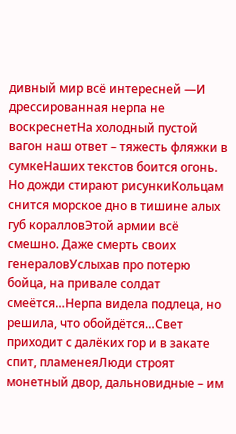дивный мир всё интересней —И дрессированная нерпа не воскреснетНа холодный пустой вагон наш ответ – тяжесть фляжки в сумкеНаших текстов боится огонь. Но дожди стирают рисункиКольцам снится морское дно в тишине алых губ коралловЭтой армии всё смешно. Даже смерть своих генераловУслыхав про потерю бойца, на привале солдат смеётся…Нерпа видела подлеца, но решила, что обойдётся…Свет приходит с далёких гор и в закате спит, пламенеяЛюди строят монетный двор, дальновидные – им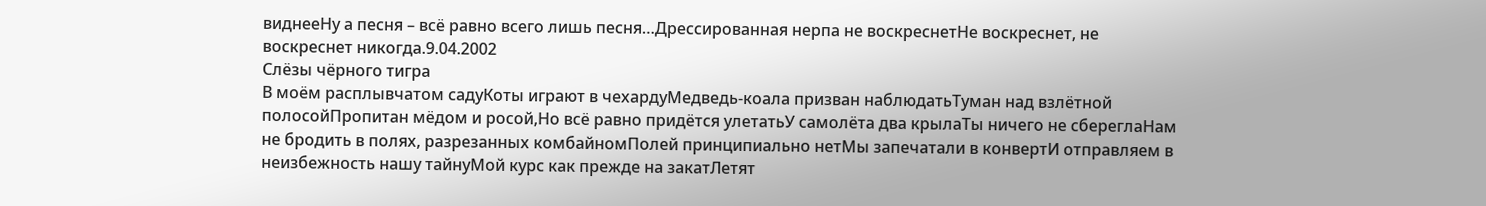виднееНу а песня – всё равно всего лишь песня…Дрессированная нерпа не воскреснетНе воскреснет, не воскреснет никогда.9.04.2002
Слёзы чёрного тигра
В моём расплывчатом садуКоты играют в чехардуМедведь-коала призван наблюдатьТуман над взлётной полосойПропитан мёдом и росой,Но всё равно придётся улетатьУ самолёта два крылаТы ничего не сбереглаНам не бродить в полях, разрезанных комбайномПолей принципиально нетМы запечатали в конвертИ отправляем в неизбежность нашу тайнуМой курс как прежде на закатЛетят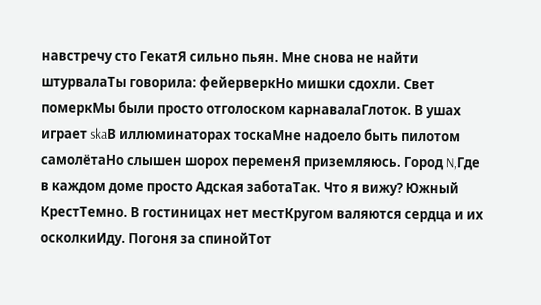навстречу сто ГекатЯ сильно пьян. Мне снова не найти штурвалаТы говорила: фейерверкНо мишки сдохли. Свет померкМы были просто отголоском карнавалаГлоток. В ушах играет skaВ иллюминаторах тоскаМне надоело быть пилотом самолётаНо слышен шорох переменЯ приземляюсь. Город N,Где в каждом доме просто Адская заботаТак. Что я вижу? Южный КрестТемно. В гостиницах нет местКругом валяются сердца и их осколкиИду. Погоня за спинойТот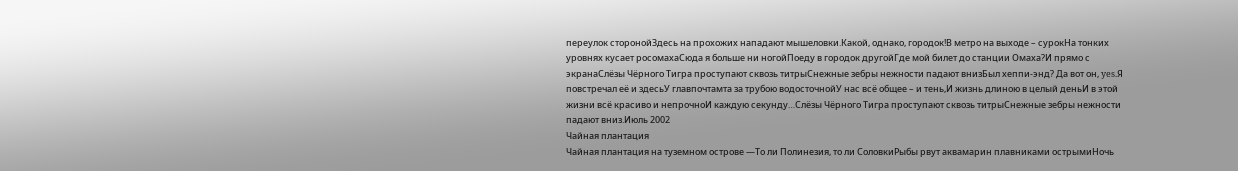переулок сторонойЗдесь на прохожих нападают мышеловки.Какой, однако, городок!В метро на выходе – сурокНа тонких уровнях кусает росомахаСюда я больше ни ногойПоеду в городок другойГде мой билет до станции Омаха?И прямо с экранаСлёзы Чёрного Тигра проступают сквозь титрыСнежные зебры нежности падают внизБыл хеппи-энд? Да вот он, yes.Я повстречал её и здесьУ главпочтамта за трубою водосточнойУ нас всё общее – и тень,И жизнь длиною в целый деньИ в этой жизни всё красиво и непрочноИ каждую секунду…Слёзы Чёрного Тигра проступают сквозь титрыСнежные зебры нежности падают вниз.Июль 2002
Чайная плантация
Чайная плантация на туземном острове —То ли Полинезия, то ли СоловкиРыбы рвут аквамарин плавниками острымиНочь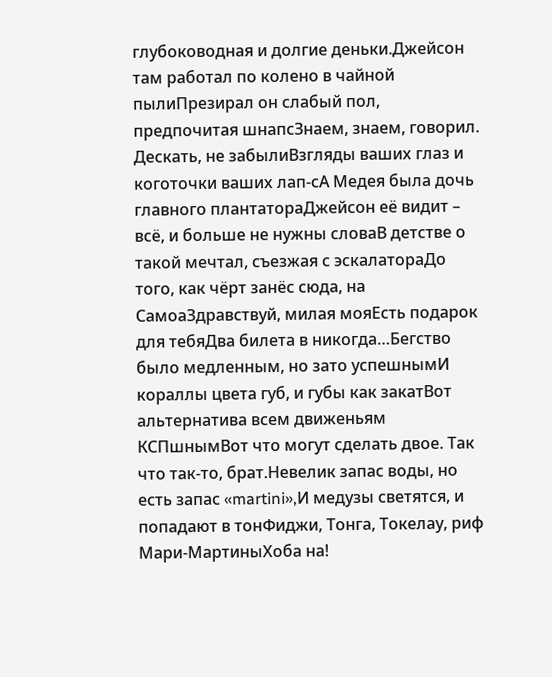глубоководная и долгие деньки.Джейсон там работал по колено в чайной пылиПрезирал он слабый пол, предпочитая шнапсЗнаем, знаем, говорил. Дескать, не забылиВзгляды ваших глаз и коготочки ваших лап-сА Медея была дочь главного плантатораДжейсон её видит – всё, и больше не нужны словаВ детстве о такой мечтал, съезжая с эскалатораДо того, как чёрт занёс сюда, на СамоаЗдравствуй, милая мояЕсть подарок для тебяДва билета в никогда…Бегство было медленным, но зато успешнымИ кораллы цвета губ, и губы как закатВот альтернатива всем движеньям КСПшнымВот что могут сделать двое. Так что так-то, брат.Невелик запас воды, но есть запас «martini»,И медузы светятся, и попадают в тонФиджи, Тонга, Токелау, риф Мари-МартиныХоба на!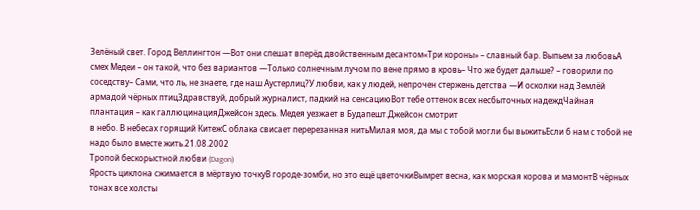Зелёный свет. Город Веллингтон —Вот они спешат вперёд двойственным десантом«Три короны» – славный бар. Выпьем за любовьА смех Медеи – он такой, что без вариантов —Только солнечным лучом по вене прямо в кровь– Что же будет дальше? – говорили по соседству– Сами, что ль, не знаете, где наш Аустерлиц?У любви, как у людей, непрочен стержень детства —И осколки над Землёй армадой чёрных птицЗдравствуй, добрый журналист, падкий на сенсациюВот тебе оттенок всех несбыточных надеждЧайная плантация – как галлюцинацияДжейсон здесь. Медея уезжает в Будапешт.Джейсон смотрит
в небо. В небесах горящий КитежС облака свисает перерезанная нитьМилая моя, да мы с тобой могли бы выжитьЕсли б нам с тобой не надо было вместе жить.21.08.2002
Тропой бескорыстной любви (Dagon)
Ярость циклона сжимается в мёртвую точкуВ городе-зомби, но это ещё цветочкиВымрет весна, как морская корова и мамонтВ чёрных тонах все холсты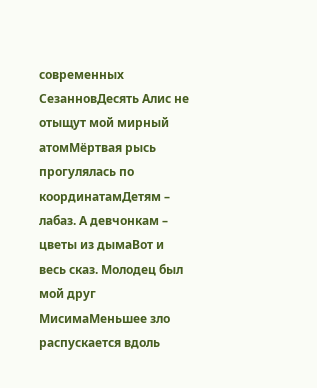современных СезанновДесять Алис не отыщут мой мирный атомМёртвая рысь прогулялась по координатамДетям – лабаз. А девчонкам – цветы из дымаВот и весь сказ. Молодец был мой друг МисимаМеньшее зло распускается вдоль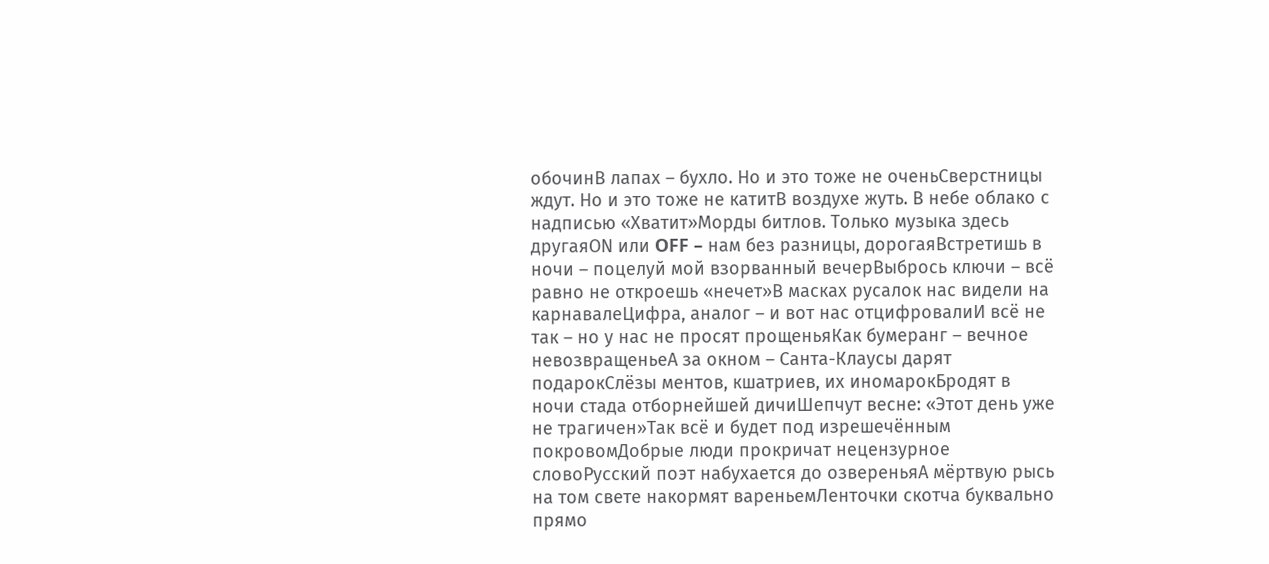обочинВ лапах – бухло. Но и это тоже не оченьСверстницы ждут. Но и это тоже не катитВ воздухе жуть. В небе облако с надписью «Хватит»Морды битлов. Только музыка здесь другаяON или OFF – нам без разницы, дорогаяВстретишь в ночи – поцелуй мой взорванный вечерВыбрось ключи – всё равно не откроешь «нечет»В масках русалок нас видели на карнавалеЦифра, аналог – и вот нас отцифровалиИ всё не так – но у нас не просят прощеньяКак бумеранг – вечное невозвращеньеА за окном – Санта-Клаусы дарят подарокСлёзы ментов, кшатриев, их иномарокБродят в ночи стада отборнейшей дичиШепчут весне: «Этот день уже не трагичен»Так всё и будет под изрешечённым покровомДобрые люди прокричат нецензурное словоРусский поэт набухается до озвереньяА мёртвую рысь на том свете накормят вареньемЛенточки скотча буквально прямо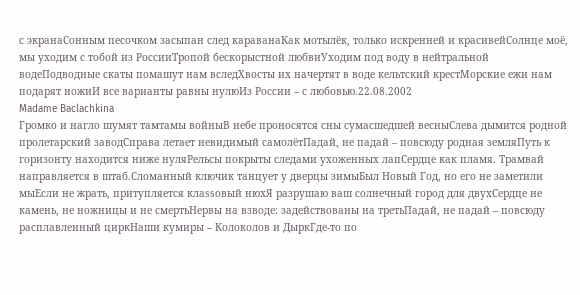с экранаСонным песочком засыпан след караванаКак мотылёк, только искренней и красивейСолнце моё, мы уходим с тобой из РоссииТропой бескорыстной любвиУходим под воду в нейтральной водеПодводные скаты помашут нам вследХвосты их начертят в воде кельтский крестМорские ежи нам подарят ножиИ все варианты равны нулюИз России – с любовью.22.08.2002
Madame Baclachkina
Громко и нагло шумят тамтамы войныВ небе проносятся сны сумасшедшей весныСлева дымится родной пролетарский заводСправа летает невидимый самолётПадай, не падай – повсюду родная земляПуть к горизонту находится ниже нуляРельсы покрыты следами ухоженных лапСердце как пламя. Трамвай направляется в штаб.Сломанный ключик танцует у дверцы зимыБыл Новый Год, но его не заметили мыЕсли не жрать, притупляется клаssовый нюхЯ разрушаю ваш солнечный город для двухСердце не камень, не ножницы и не смертьНервы на взводе: задействованы на третьПадай, не падай – повсюду расплавленный циркНаши кумиры – Колоколов и ДыркГде-то по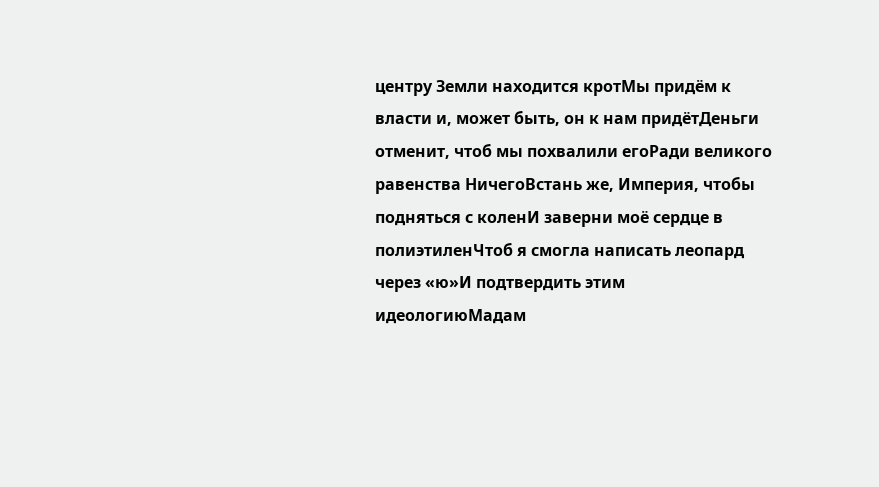центру Земли находится кротМы придём к власти и, может быть, он к нам придётДеньги отменит, чтоб мы похвалили егоРади великого равенства НичегоВстань же, Империя, чтобы подняться с коленИ заверни моё сердце в полиэтиленЧтоб я смогла написать леопард через «ю»И подтвердить этим идеологиюМадам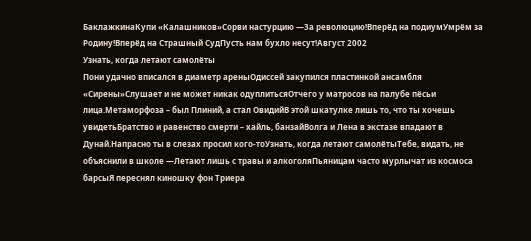БаклажкинаКупи «Калашников»Сорви настурцию —За революцию!Вперёд на подиумУмрём за Родину!Вперёд на Страшный СудПусть нам бухло несут!Август 2002
Узнать, когда летают самолёты
Пони удачно вписался в диаметр ареныОдиссей закупился пластинкой ансамбля «Сирены»Слушает и не может никак одуплитьсяОтчего у матросов на палубе пёсьи лица.Метаморфоза – был Плиний, а стал ОвидийВ этой шкатулке лишь то, что ты хочешь увидетьБратство и равенство смерти – хайль, банзайВолга и Лена в экстазе впадают в Дунай.Напрасно ты в слезах просил кого-тоУзнать, когда летают самолётыТебе, видать, не объяснили в школе —Летают лишь с травы и алкоголяПьяницам часто мурлычат из космоса барсыЯ переснял киношку фон Триера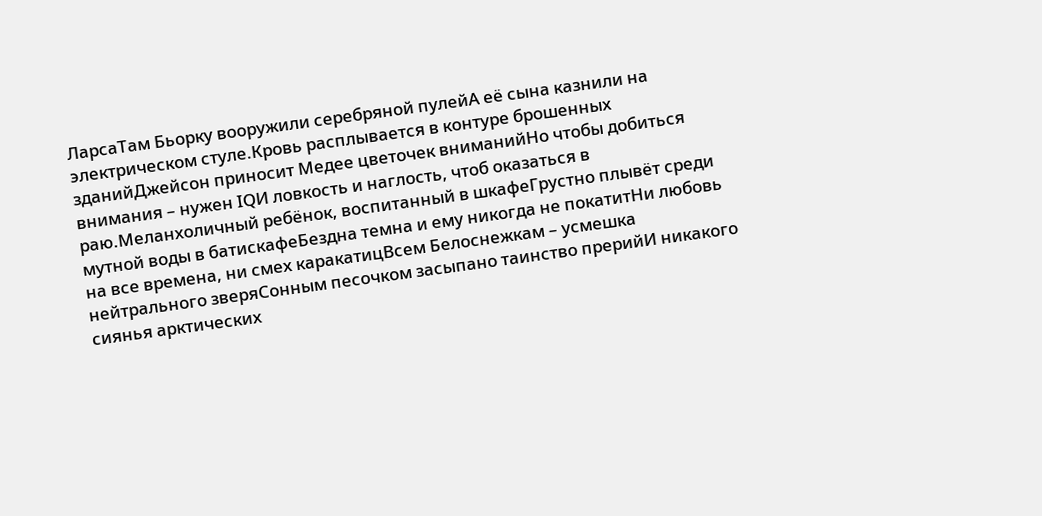ЛарсаТам Бьорку вооружили серебряной пулейА её сына казнили на электрическом стуле.Кровь расплывается в контуре брошенных зданийДжейсон приносит Медее цветочек вниманийНо чтобы добиться внимания – нужен IQИ ловкость и наглость, чтоб оказаться в раю.Меланхоличный ребёнок, воспитанный в шкафеГрустно плывёт среди мутной воды в батискафеБездна темна и ему никогда не покатитНи любовь на все времена, ни смех каракатицВсем Белоснежкам – усмешка нейтрального зверяСонным песочком засыпано таинство прерийИ никакого сиянья арктических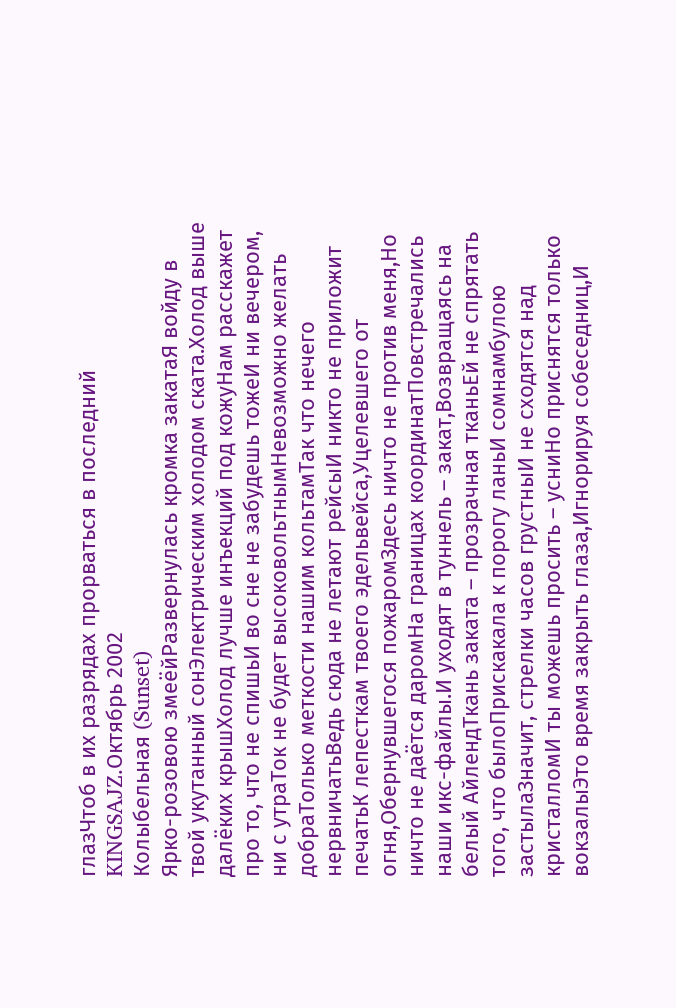глазЧтоб в их разрядах прорваться в последний KINGSAJZ.Октябрь 2002
Колыбельная (Sunset)
Ярко-розовою змеёйРазвернулась кромка закатаЯ войду в твой укутанный сонЭлектрическим холодом ската.Холод выше далёких крышХолод лучше инъекций под кожуНам расскажет про то, что не спишьИ во сне не забудешь тожеИ ни вечером, ни с утраТок не будет высоковольтнымНевозможно желать добраТолько меткости нашим кольтамТак что нечего нервничатьВедь сюда не летают рейсыИ никто не приложит печатьК лепесткам твоего эдельвейса,Уцелевшего от огня,Обернувшегося пожаромЗдесь ничто не против меня,Но ничто не даётся даромНа границах координатПовстречались наши икс-файлы.И уходят в туннель – закат,Возвращаясь на белый АйлендТкань заката – прозрачная тканьЕй не спрятать того, что былоПрискакала к порогу ланьИ сомнамбулою застылаЗначит, стрелки часов грустныИ не сходятся над кристалломИ ты можешь просить – усниНо приснятся только вокзалыЭто время закрыть глаза,Игнорируя собеседниц,И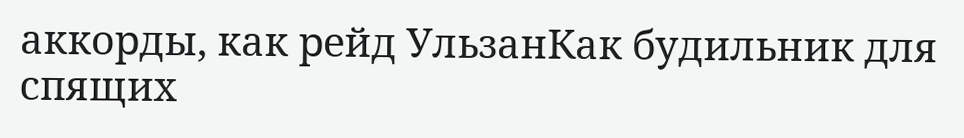аккорды, как рейд УльзанКак будильник для спящих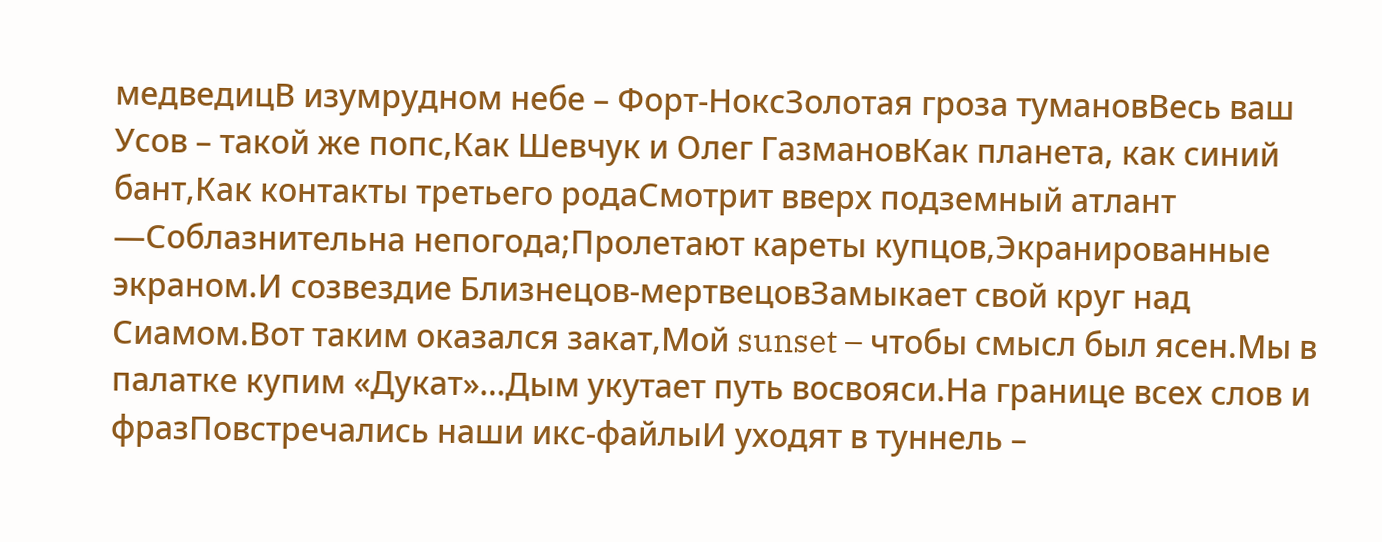медведицВ изумрудном небе – Форт-НоксЗолотая гроза тумановВесь ваш Усов – такой же попс,Как Шевчук и Олег ГазмановКак планета, как синий бант,Как контакты третьего родаСмотрит вверх подземный атлант —Соблазнительна непогода;Пролетают кареты купцов,Экранированные экраном.И созвездие Близнецов-мертвецовЗамыкает свой круг над Сиамом.Вот таким оказался закат,Мой sunset – чтобы смысл был ясен.Мы в палатке купим «Дукат»…Дым укутает путь восвояси.На границе всех слов и фразПовстречались наши икс-файлыИ уходят в туннель –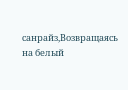санрайз,Возвращаясь на белый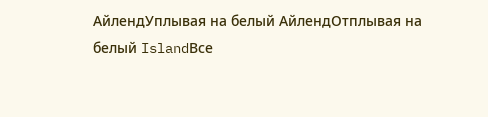АйлендУплывая на белый АйлендОтплывая на белый IslandВсе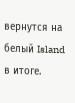вернутся на белый Island в итоге.